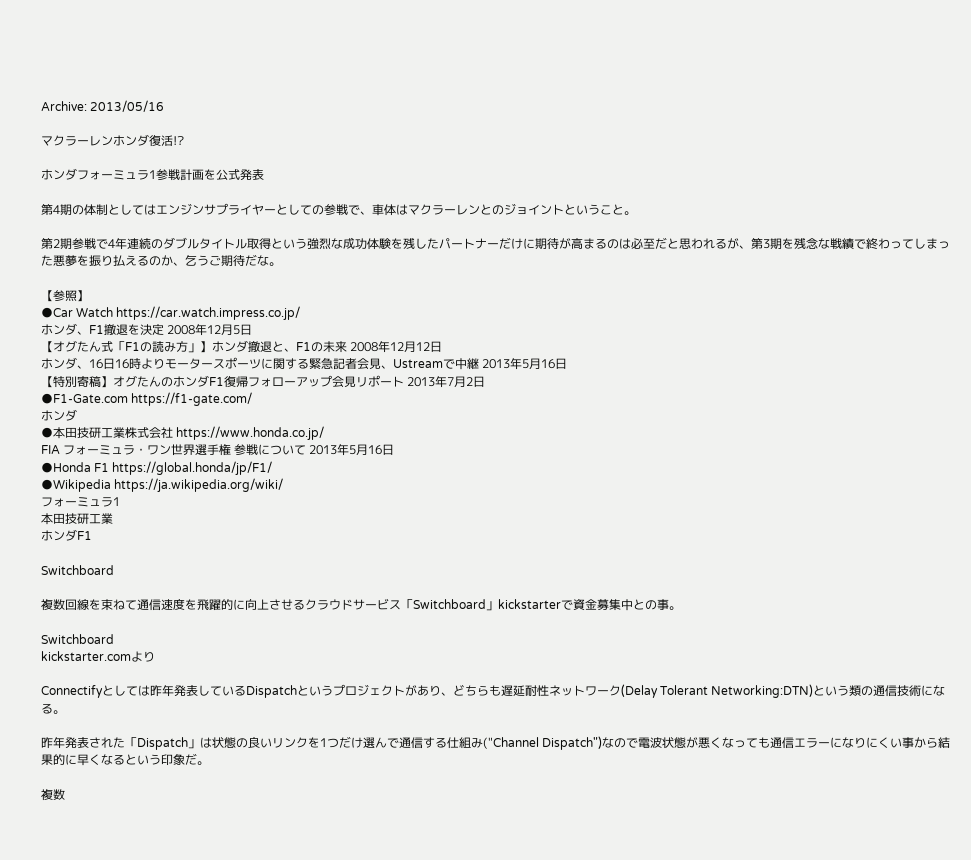Archive: 2013/05/16

マクラーレンホンダ復活!?

ホンダフォーミュラ1参戦計画を公式発表

第4期の体制としてはエンジンサプライヤーとしての参戦で、車体はマクラーレンとのジョイントということ。

第2期参戦で4年連続のダブルタイトル取得という強烈な成功体験を残したパートナーだけに期待が高まるのは必至だと思われるが、第3期を残念な戦績で終わってしまった悪夢を振り払えるのか、乞うご期待だな。

【参照】
●Car Watch https://car.watch.impress.co.jp/
ホンダ、F1撤退を決定 2008年12月5日
【オグたん式「F1の読み方」】ホンダ撤退と、F1の未来 2008年12月12日
ホンダ、16日16時よりモータースポーツに関する緊急記者会見、Ustreamで中継 2013年5月16日
【特別寄稿】オグたんのホンダF1復帰フォローアップ会見リポート 2013年7月2日
●F1-Gate.com https://f1-gate.com/
ホンダ
●本田技研工業株式会社 https://www.honda.co.jp/
FIA フォーミュラ・ワン世界選手権 参戦について 2013年5月16日
●Honda F1 https://global.honda/jp/F1/
●Wikipedia https://ja.wikipedia.org/wiki/
フォーミュラ1
本田技研工業
ホンダF1

Switchboard

複数回線を束ねて通信速度を飛躍的に向上させるクラウドサービス「Switchboard」kickstarterで資金募集中との事。

Switchboard
kickstarter.comより

Connectifyとしては昨年発表しているDispatchというプロジェクトがあり、どちらも遅延耐性ネットワーク(Delay Tolerant Networking:DTN)という類の通信技術になる。

昨年発表された「Dispatch」は状態の良いリンクを1つだけ選んで通信する仕組み("Channel Dispatch")なので電波状態が悪くなっても通信エラーになりにくい事から結果的に早くなるという印象だ。

複数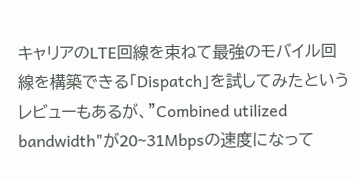キャリアのLTE回線を束ねて最強のモバイル回線を構築できる「Dispatch」を試してみたというレビューもあるが、"Combined utilized bandwidth"が20~31Mbpsの速度になって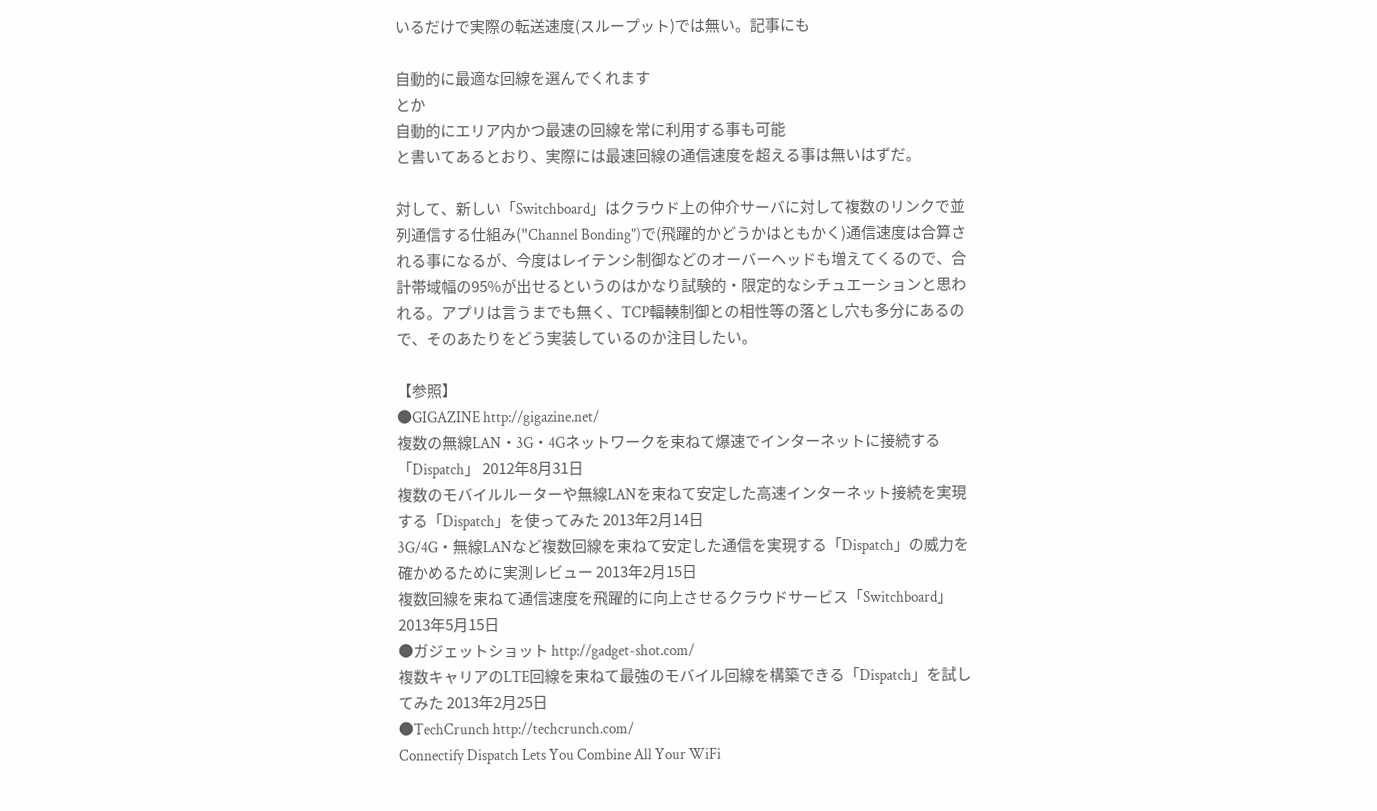いるだけで実際の転送速度(スループット)では無い。記事にも

自動的に最適な回線を選んでくれます
とか
自動的にエリア内かつ最速の回線を常に利用する事も可能
と書いてあるとおり、実際には最速回線の通信速度を超える事は無いはずだ。

対して、新しい「Switchboard」はクラウド上の仲介サーバに対して複数のリンクで並列通信する仕組み("Channel Bonding")で(飛躍的かどうかはともかく)通信速度は合算される事になるが、今度はレイテンシ制御などのオーバーヘッドも増えてくるので、合計帯域幅の95%が出せるというのはかなり試験的・限定的なシチュエーションと思われる。アプリは言うまでも無く、TCP輻輳制御との相性等の落とし穴も多分にあるので、そのあたりをどう実装しているのか注目したい。

【参照】
●GIGAZINE http://gigazine.net/
複数の無線LAN・3G・4Gネットワークを束ねて爆速でインターネットに接続する「Dispatch」 2012年8月31日
複数のモバイルルーターや無線LANを束ねて安定した高速インターネット接続を実現する「Dispatch」を使ってみた 2013年2月14日
3G/4G・無線LANなど複数回線を束ねて安定した通信を実現する「Dispatch」の威力を確かめるために実測レビュー 2013年2月15日
複数回線を束ねて通信速度を飛躍的に向上させるクラウドサービス「Switchboard」 2013年5月15日
●ガジェットショット http://gadget-shot.com/
複数キャリアのLTE回線を束ねて最強のモバイル回線を構築できる「Dispatch」を試してみた 2013年2月25日
●TechCrunch http://techcrunch.com/
Connectify Dispatch Lets You Combine All Your WiFi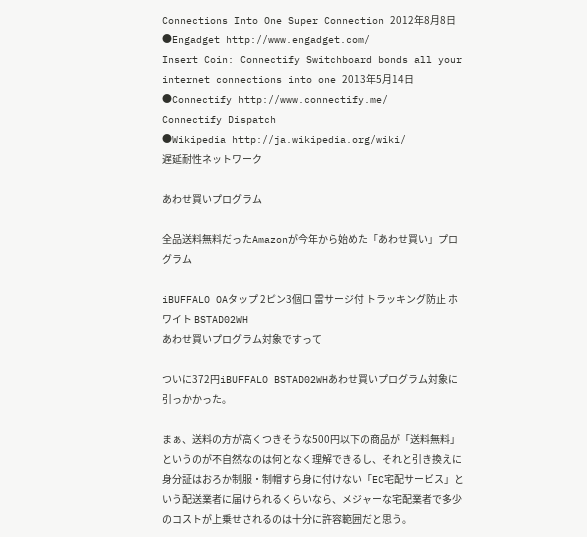Connections Into One Super Connection 2012年8月8日
●Engadget http://www.engadget.com/
Insert Coin: Connectify Switchboard bonds all your internet connections into one 2013年5月14日
●Connectify http://www.connectify.me/
Connectify Dispatch
●Wikipedia http://ja.wikipedia.org/wiki/
遅延耐性ネットワーク

あわせ買いプログラム

全品送料無料だったAmazonが今年から始めた「あわせ買い」プログラム

iBUFFALO OAタップ 2ピン3個口 雷サージ付 トラッキング防止 ホワイト BSTAD02WH
あわせ買いプログラム対象ですって

ついに372円iBUFFALO BSTAD02WHあわせ買いプログラム対象に引っかかった。

まぁ、送料の方が高くつきそうな500円以下の商品が「送料無料」というのが不自然なのは何となく理解できるし、それと引き換えに身分証はおろか制服・制帽すら身に付けない「EC宅配サービス」という配送業者に届けられるくらいなら、メジャーな宅配業者で多少のコストが上乗せされるのは十分に許容範囲だと思う。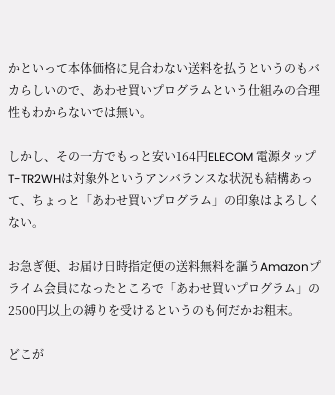かといって本体価格に見合わない送料を払うというのもバカらしいので、あわせ買いプログラムという仕組みの合理性もわからないでは無い。

しかし、その一方でもっと安い164円ELECOM 電源タップ T-TR2WHは対象外というアンバランスな状況も結構あって、ちょっと「あわせ買いプログラム」の印象はよろしくない。

お急ぎ便、お届け日時指定便の送料無料を謳うAmazonプライム会員になったところで「あわせ買いプログラム」の2500円以上の縛りを受けるというのも何だかお粗末。

どこが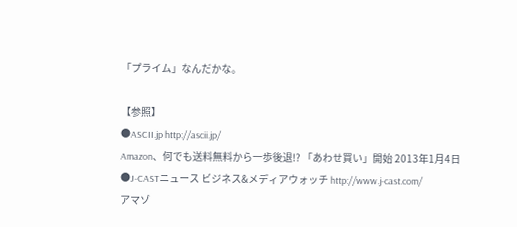「プライム」なんだかな。

【参照】
●ASCII.jp http://ascii.jp/
Amazon、何でも送料無料から一歩後退!? 「あわせ買い」開始 2013年1月4日
●J-CASTニュース ビジネス&メディアウォッチ http://www.j-cast.com/
アマゾ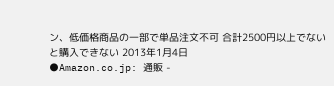ン、低価格商品の一部で単品注文不可 合計2500円以上でないと購入できない 2013年1月4日
●Amazon.co.jp: 通販 -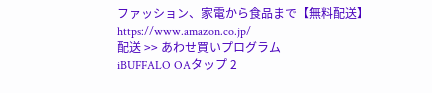ファッション、家電から食品まで【無料配送】 https://www.amazon.co.jp/
配送 >> あわせ買いプログラム
iBUFFALO OAタップ 2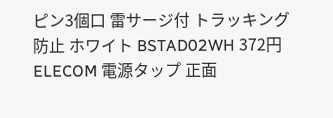ピン3個口 雷サージ付 トラッキング防止 ホワイト BSTAD02WH 372円
ELECOM 電源タップ 正面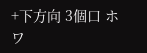+下方向 3個口 ホワ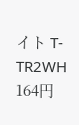イト T-TR2WH 164円